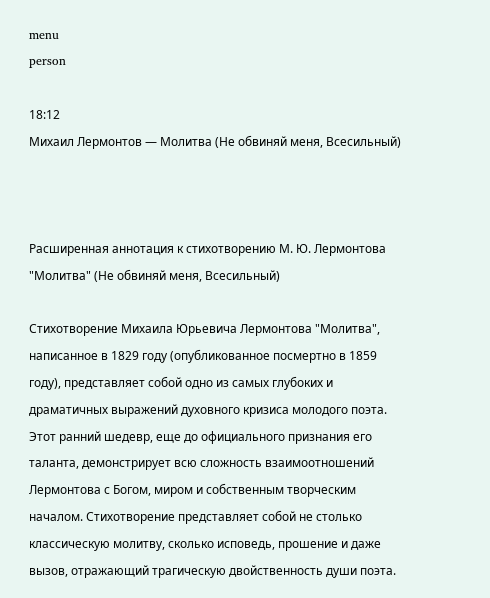menu
person

18:12
Михаил Лермонтов — Молитва (Не обвиняй меня, Всесильный)



Расширенная аннотация к стихотворению М. Ю. Лермонтова "Молитва" (Не обвиняй меня, Всесильный)

Стихотворение Михаила Юрьевича Лермонтова "Молитва", написанное в 1829 году (опубликованное посмертно в 1859 году), представляет собой одно из самых глубоких и драматичных выражений духовного кризиса молодого поэта. Этот ранний шедевр, еще до официального признания его таланта, демонстрирует всю сложность взаимоотношений Лермонтова с Богом, миром и собственным творческим началом. Стихотворение представляет собой не столько классическую молитву, сколько исповедь, прошение и даже вызов, отражающий трагическую двойственность души поэта.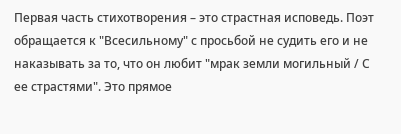Первая часть стихотворения – это страстная исповедь. Поэт обращается к "Всесильному" с просьбой не судить его и не наказывать за то, что он любит "мрак земли могильный / С ее страстями". Это прямое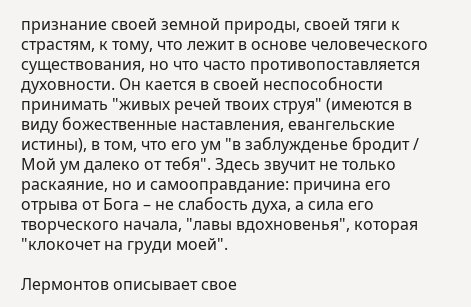признание своей земной природы, своей тяги к страстям, к тому, что лежит в основе человеческого существования, но что часто противопоставляется духовности. Он кается в своей неспособности принимать "живых речей твоих струя" (имеются в виду божественные наставления, евангельские истины), в том, что его ум "в заблужденье бродит / Мой ум далеко от тебя". Здесь звучит не только раскаяние, но и самооправдание: причина его отрыва от Бога – не слабость духа, а сила его творческого начала, "лавы вдохновенья", которая "клокочет на груди моей".

Лермонтов описывает свое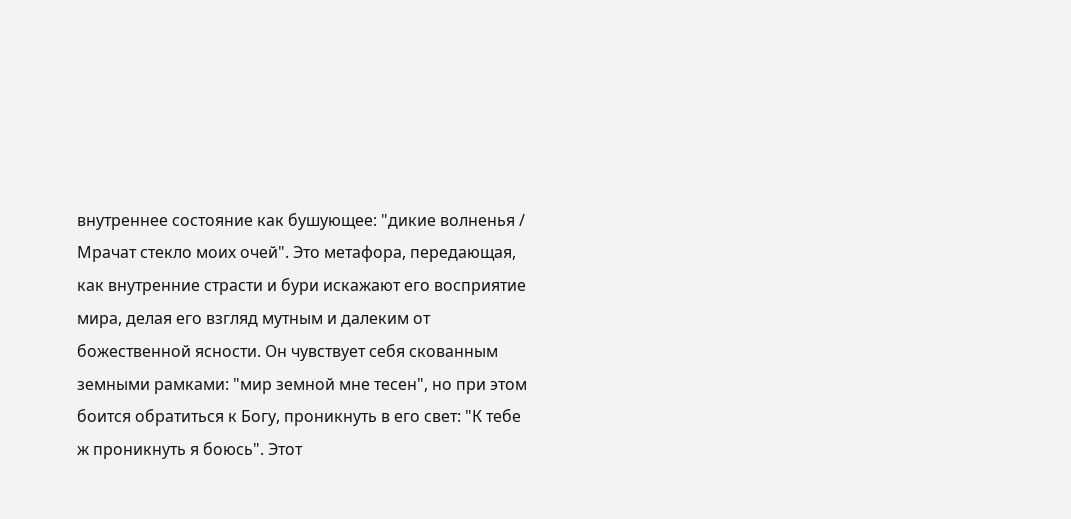внутреннее состояние как бушующее: "дикие волненья / Мрачат стекло моих очей". Это метафора, передающая, как внутренние страсти и бури искажают его восприятие мира, делая его взгляд мутным и далеким от божественной ясности. Он чувствует себя скованным земными рамками: "мир земной мне тесен", но при этом боится обратиться к Богу, проникнуть в его свет: "К тебе ж проникнуть я боюсь". Этот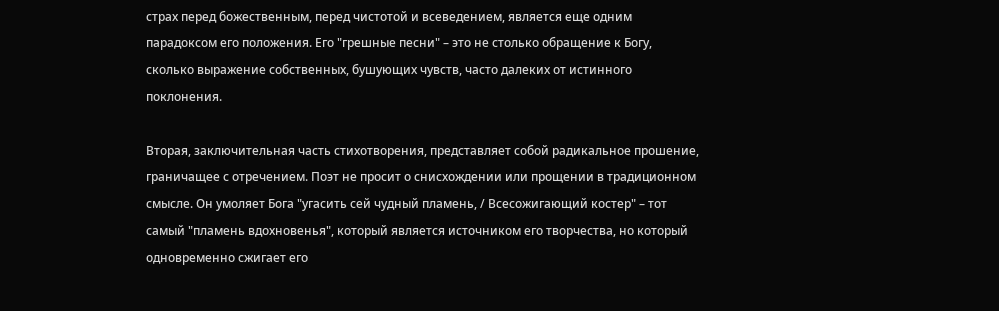страх перед божественным, перед чистотой и всеведением, является еще одним парадоксом его положения. Его "грешные песни" – это не столько обращение к Богу, сколько выражение собственных, бушующих чувств, часто далеких от истинного поклонения.

Вторая, заключительная часть стихотворения, представляет собой радикальное прошение, граничащее с отречением. Поэт не просит о снисхождении или прощении в традиционном смысле. Он умоляет Бога "угасить сей чудный пламень, / Всесожигающий костер" – тот самый "пламень вдохновенья", который является источником его творчества, но который одновременно сжигает его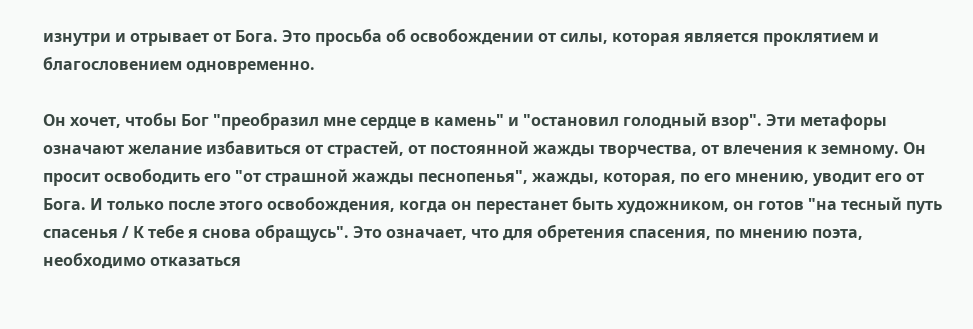изнутри и отрывает от Бога. Это просьба об освобождении от силы, которая является проклятием и благословением одновременно.

Он хочет, чтобы Бог "преобразил мне сердце в камень" и "остановил голодный взор". Эти метафоры означают желание избавиться от страстей, от постоянной жажды творчества, от влечения к земному. Он просит освободить его "от страшной жажды песнопенья", жажды, которая, по его мнению, уводит его от Бога. И только после этого освобождения, когда он перестанет быть художником, он готов "на тесный путь спасенья / К тебе я снова обращусь". Это означает, что для обретения спасения, по мнению поэта, необходимо отказаться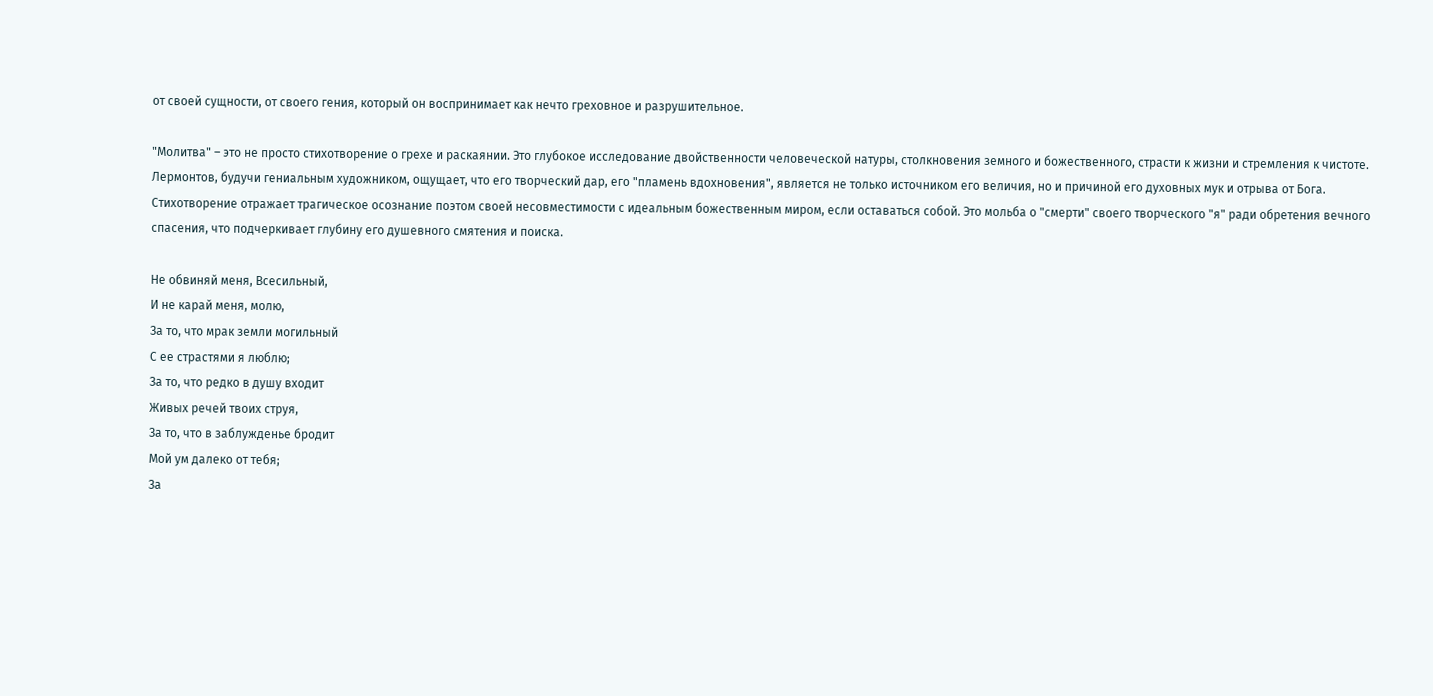от своей сущности, от своего гения, который он воспринимает как нечто греховное и разрушительное.

"Молитва" – это не просто стихотворение о грехе и раскаянии. Это глубокое исследование двойственности человеческой натуры, столкновения земного и божественного, страсти к жизни и стремления к чистоте. Лермонтов, будучи гениальным художником, ощущает, что его творческий дар, его "пламень вдохновения", является не только источником его величия, но и причиной его духовных мук и отрыва от Бога. Стихотворение отражает трагическое осознание поэтом своей несовместимости с идеальным божественным миром, если оставаться собой. Это мольба о "смерти" своего творческого "я" ради обретения вечного спасения, что подчеркивает глубину его душевного смятения и поиска.

Не обвиняй меня, Всесильный,
И не карай меня, молю,
За то, что мрак земли могильный
С ее страстями я люблю;
За то, что редко в душу входит
Живых речей твоих струя,
За то, что в заблужденье бродит
Мой ум далеко от тебя;
За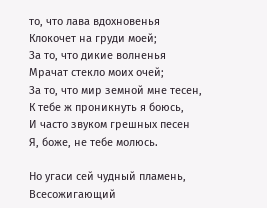то, что лава вдохновенья
Клокочет на груди моей;
За то, что дикие волненья
Мрачат стекло моих очей;
За то, что мир земной мне тесен,
К тебе ж проникнуть я боюсь,
И часто звуком грешных песен
Я, боже, не тебе молюсь.

Но угаси сей чудный пламень,
Всесожигающий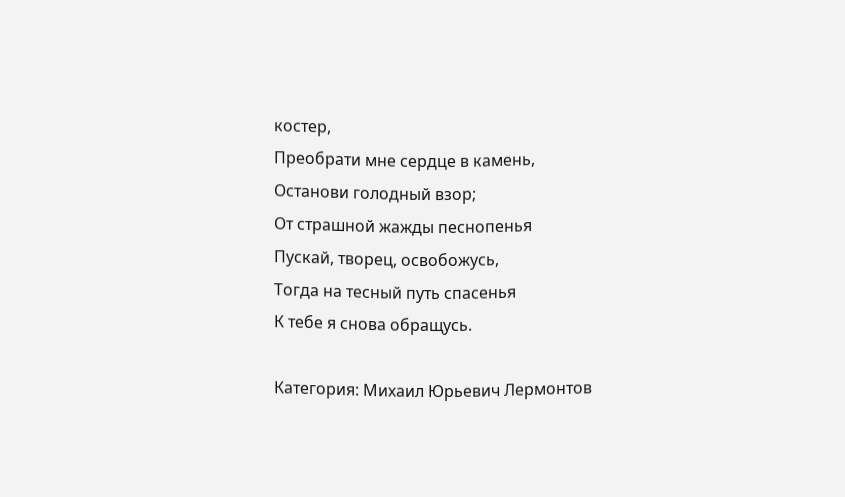костер,
Преобрати мне сердце в камень,
Останови голодный взор;
От страшной жажды песнопенья
Пускай, творец, освобожусь,
Тогда на тесный путь спасенья
К тебе я снова обращусь.

Категория: Михаил Юрьевич Лермонтов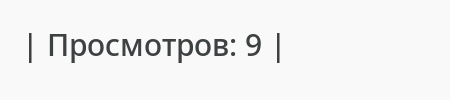| Просмотров: 9 |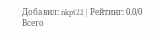Добавил: nkpt22 | Рейтинг: 0.0/0
Всего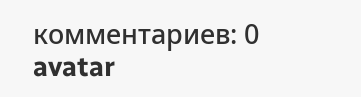комментариев: 0
avatar